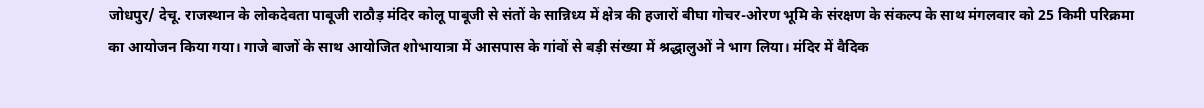जोधपुर/ देचू. राजस्थान के लोकदेवता पाबूजी राठौड़ मंदिर कोलू पाबूजी से संतों के सान्निध्य में क्षेत्र की हजारों बीघा गोचर-ओरण भूमि के संरक्षण के संकल्प के साथ मंगलवार को 25 किमी परिक्रमा का आयोजन किया गया। गाजे बाजों के साथ आयोजित शोभायात्रा में आसपास के गांवों से बड़ी संख्या में श्रद्धालुओं ने भाग लिया। मंदिर में वैदिक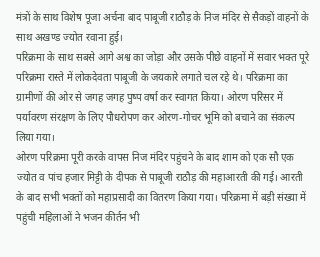मंत्रों के साथ विशेष पूजा अर्चना बाद पाबूजी राठौड़ के निज मंदिर से सैकड़ों वाहनों के साथ अखण्ड ज्योत रवाना हुई।
परिक्रमा के साथ सबसे आगे अश्व का जोड़ा और उसके पीछे वाहनों में सवार भक्त पूरे परिक्रमा रास्ते में लोकदेवता पाबूजी के जयकारे लगाते चल रहे थे। परिक्रमा का ग्रामीणों की ओर से जगह जगह पुष्प वर्षा कर स्वागत किया। ओरण परिसर में पर्यावरण संरक्षण के लिए पौधरोपण कर ओरण-गोचर भूमि को बचाने का संकल्प लिया गया।
ओरण परिक्रमा पूरी करके वापस निज मंदिर पहुंचने के बाद शाम को एक सौ एक ज्योत व पांच हजार मिट्टी के दीपक से पाबूजी राठौड़ की महाआरती की गई। आरती के बाद सभी भक्तों को महाप्रसादी का वितरण किया गया। परिक्रमा में बड़ी संख्या में पहुंची महिलाओं ने भजन कीर्तन भी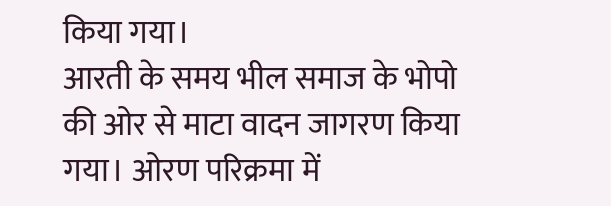किया गया।
आरती के समय भील समाज के भोपो की ओर से माटा वादन जागरण किया गया। ओरण परिक्रमा में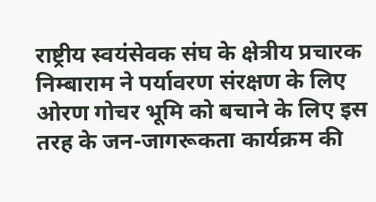राष्ट्रीय स्वयंसेवक संघ के क्षेत्रीय प्रचारक निम्बाराम ने पर्यावरण संरक्षण के लिए ओरण गोचर भूमि को बचाने के लिए इस तरह के जन-जागरूकता कार्यक्रम की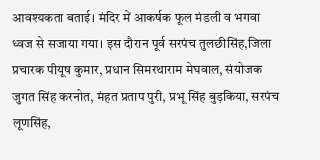आवश्यकता बताई। मंदिर में आकर्षक फूल मंडली व भगवा ध्वज से सजाया गया। इस दौरान पूर्व सरपंच तुलछीसिंह,जिला प्रचारक पीयूष कुमार, प्रधान सिमरथाराम मेघवाल, संयोजक जुगत सिंह करनोत, मंहत प्रताप पुरी, प्रभू सिंह बुड़किया, सरपंच लूणसिंह,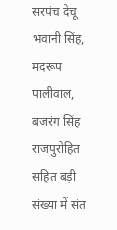सरपंच देचू भवानी सिंह, मदरूप पालीवाल, बजरंग सिंह राजपुरोहित सहित बड़ी संख्या में संत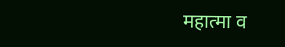महात्मा व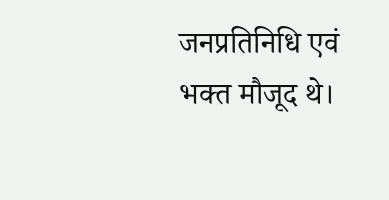जनप्रतिनिधि एवं भक्त मौजूद थे।